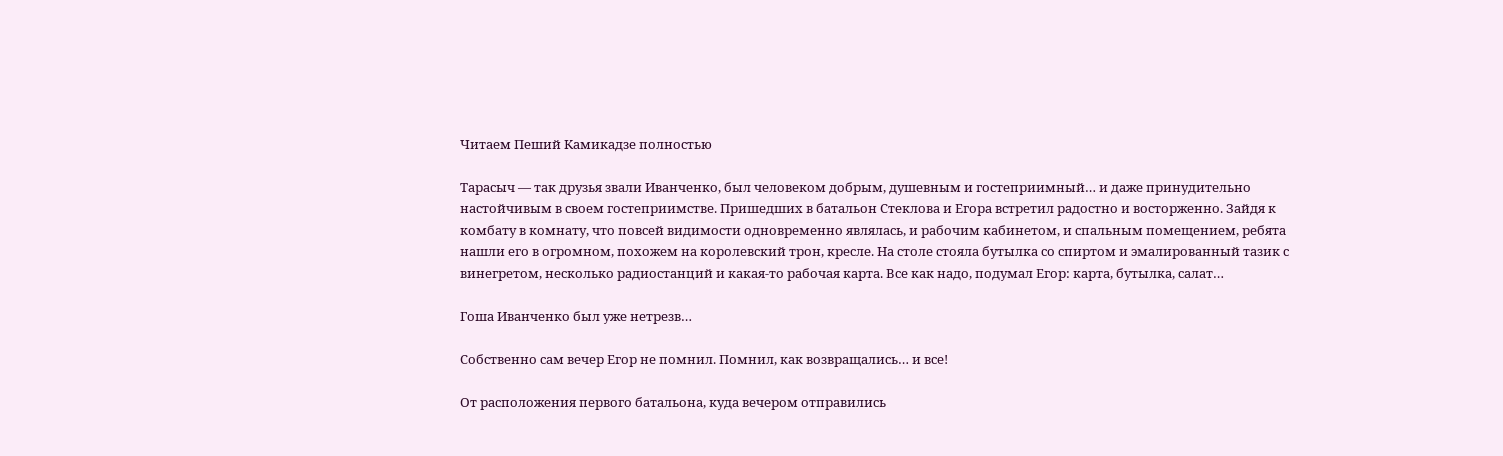Читаем Пеший Камикадзе полностью

Тарасыч — так друзья звали Иванченко, был человеком добрым, душевным и гостеприимный… и даже принудительно настойчивым в своем гостеприимстве. Пришедших в батальон Стеклова и Егора встретил радостно и восторженно. Зайдя к комбату в комнату, что повсей видимости одновременно являлась, и рабочим кабинетом, и спальным помещением, ребята нашли его в огромном, похожем на королевский трон, кресле. На столе стояла бутылка со спиртом и эмалированный тазик с винегретом, несколько радиостанций и какая-то рабочая карта. Все как надо, подумал Егор: карта, бутылка, салат…

Гоша Иванченко был уже нетрезв…

Собственно сам вечер Егор не помнил. Помнил, как возвращались… и все!

От расположения первого батальона, куда вечером отправились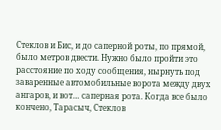Стеклов и Бис, и до саперной роты, по прямой, было метров двести. Нужно было пройти это расстояние по ходу сообщения, нырнуть под заваренные автомобильные ворота между двух ангаров, и вот… саперная рота. Когда все было кончено, Тарасыч, Стеклов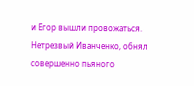и Егор вышли провожаться. Нетрезвый Иванченко, обнял совершенно пьяного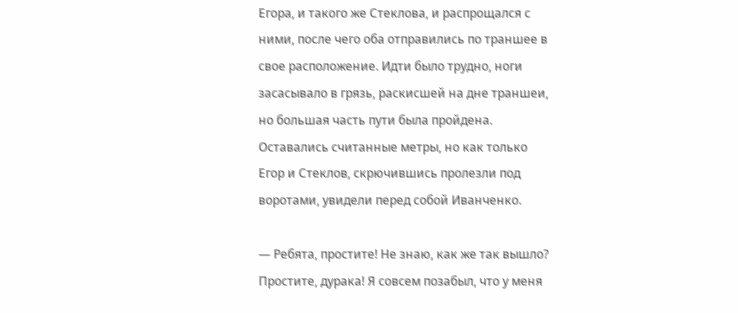Егора, и такого же Стеклова, и распрощался с ними, после чего оба отправились по траншее в свое расположение. Идти было трудно, ноги засасывало в грязь, раскисшей на дне траншеи, но большая часть пути была пройдена. Оставались считанные метры, но как только Егор и Стеклов, скрючившись пролезли под воротами, увидели перед собой Иванченко.

— Ребята, простите! Не знаю, как же так вышло? Простите, дурака! Я совсем позабыл, что у меня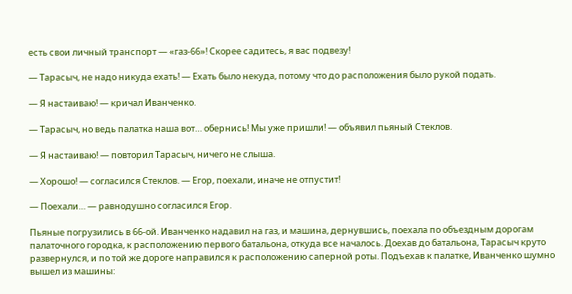есть свои личный транспорт — «газ-66»! Скорее садитесь, я вас подвезу!

— Тарасыч, не надо никуда ехать! — Ехать было некуда, потому что до расположения было рукой подать.

— Я настаиваю! — кричал Иванченко.

— Тарасыч, но ведь палатка наша вот… обернись! Мы уже пришли! — объявил пьяный Стеклов.

— Я настаиваю! — повторил Тарасыч, ничего не слыша.

— Хорошо! — согласился Стеклов. — Егор, поехали, иначе не отпустит!

— Поехали… — равнодушно согласился Егор.

Пьяные погрузились в 66-ой. Иванченко надавил на газ, и машина, дернувшись, поехала по объездным дорогам палаточного городка, к расположению первого батальона, откуда все началось. Доехав до батальона, Тарасыч круто развернулся, и по той же дороге направился к расположению саперной роты. Подъехав к палатке, Иванченко шумно вышел из машины: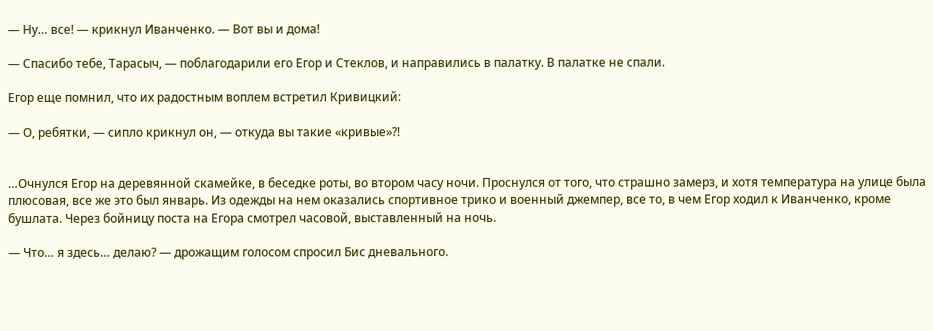— Ну… все! — крикнул Иванченко. — Вот вы и дома!

— Спасибо тебе, Тарасыч, — поблагодарили его Егор и Стеклов, и направились в палатку. В палатке не спали.

Егор еще помнил, что их радостным воплем встретил Кривицкий:

— О, ребятки, — сипло крикнул он, — откуда вы такие «кривые»?!


…Очнулся Егор на деревянной скамейке, в беседке роты, во втором часу ночи. Проснулся от того, что страшно замерз, и хотя температура на улице была плюсовая, все же это был январь. Из одежды на нем оказались спортивное трико и военный джемпер, все то, в чем Егор ходил к Иванченко, кроме бушлата. Через бойницу поста на Егора смотрел часовой, выставленный на ночь.

— Что… я здесь… делаю? — дрожащим голосом спросил Бис дневального.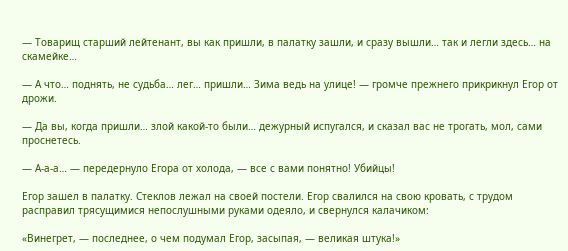— Товарищ старший лейтенант, вы как пришли, в палатку зашли, и сразу вышли… так и легли здесь… на скамейке…

— А что… поднять, не судьба… лег… пришли… Зима ведь на улице! — громче прежнего прикрикнул Егор от дрожи.

— Да вы, когда пришли… злой какой-то были… дежурный испугался, и сказал вас не трогать, мол, сами проснетесь.

— А-а-а… — передернуло Егора от холода, — все с вами понятно! Убийцы!

Егор зашел в палатку. Стеклов лежал на своей постели. Егор свалился на свою кровать, с трудом расправил трясущимися непослушными руками одеяло, и свернулся калачиком:

«Винегрет, — последнее, о чем подумал Егор, засыпая, — великая штука!»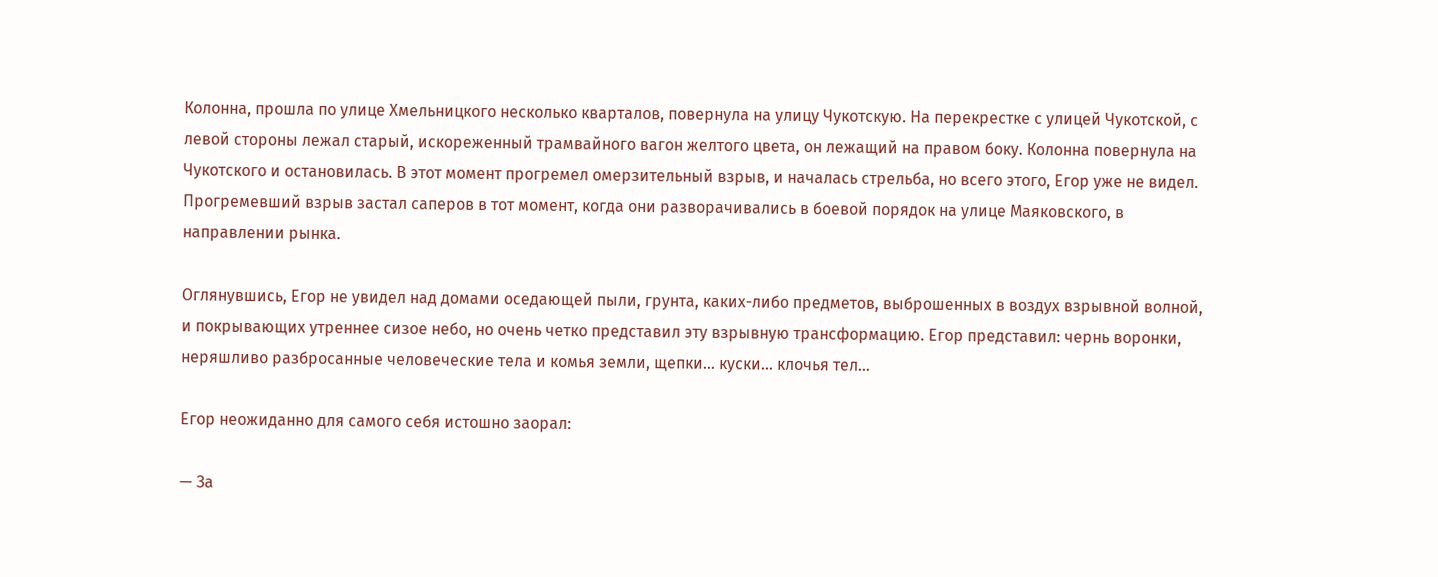Колонна, прошла по улице Хмельницкого несколько кварталов, повернула на улицу Чукотскую. На перекрестке с улицей Чукотской, с левой стороны лежал старый, искореженный трамвайного вагон желтого цвета, он лежащий на правом боку. Колонна повернула на Чукотского и остановилась. В этот момент прогремел омерзительный взрыв, и началась стрельба, но всего этого, Егор уже не видел. Прогремевший взрыв застал саперов в тот момент, когда они разворачивались в боевой порядок на улице Маяковского, в направлении рынка.

Оглянувшись, Егор не увидел над домами оседающей пыли, грунта, каких-либо предметов, выброшенных в воздух взрывной волной, и покрывающих утреннее сизое небо, но очень четко представил эту взрывную трансформацию. Егор представил: чернь воронки, неряшливо разбросанные человеческие тела и комья земли, щепки… куски… клочья тел…

Егор неожиданно для самого себя истошно заорал:

— За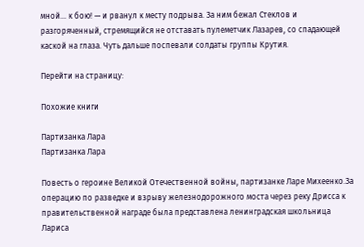мной… к бою! — и рванул к месту подрыва. За ним бежал Стеклов и разгоряченный, стремящийся не отставать пулеметчик Лазарев, со спадающей каской на глаза. Чуть дальше поспевали солдаты группы Крутия.

Перейти на страницу:

Похожие книги

Партизанка Лара
Партизанка Лара

Повесть о героине Великой Отечественной войны, партизанке Ларе Михеенко.За операцию по разведке и взрыву железнодорожного моста через реку Дрисса к правительственной награде была представлена ленинградская школьница Лариса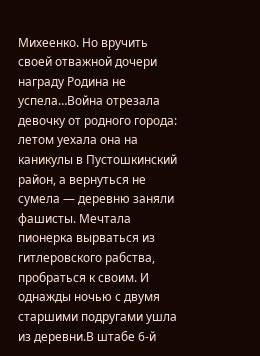Михеенко. Но вручить своей отважной дочери награду Родина не успела…Война отрезала девочку от родного города: летом уехала она на каникулы в Пустошкинский район, а вернуться не сумела — деревню заняли фашисты. Мечтала пионерка вырваться из гитлеровского рабства, пробраться к своим. И однажды ночью с двумя старшими подругами ушла из деревни.В штабе 6-й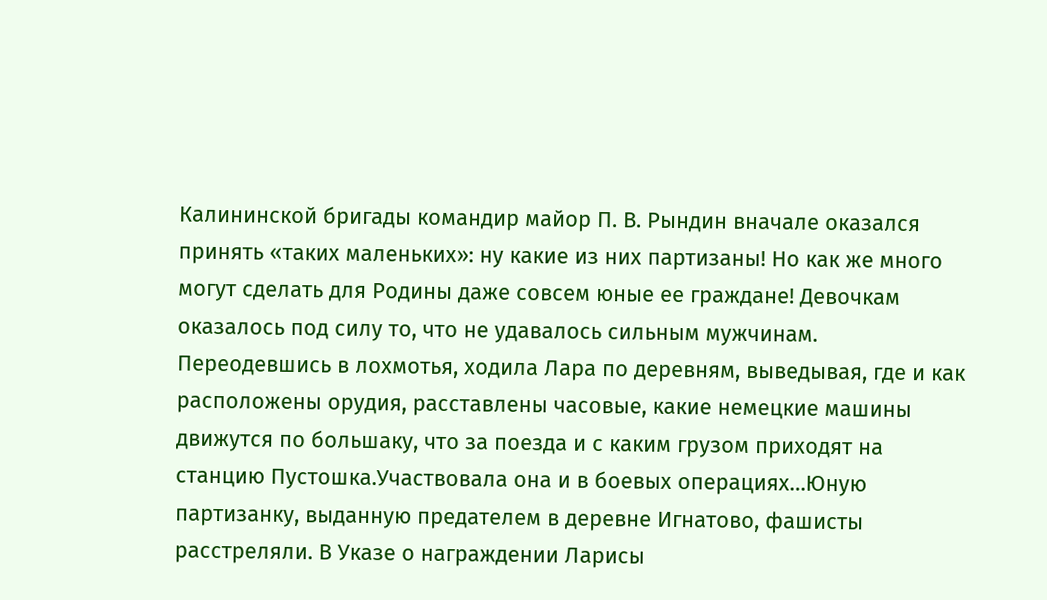Калининской бригады командир майор П. В. Рындин вначале оказался принять «таких маленьких»: ну какие из них партизаны! Но как же много могут сделать для Родины даже совсем юные ее граждане! Девочкам оказалось под силу то, что не удавалось сильным мужчинам. Переодевшись в лохмотья, ходила Лара по деревням, выведывая, где и как расположены орудия, расставлены часовые, какие немецкие машины движутся по большаку, что за поезда и с каким грузом приходят на станцию Пустошка.Участвовала она и в боевых операциях…Юную партизанку, выданную предателем в деревне Игнатово, фашисты расстреляли. В Указе о награждении Ларисы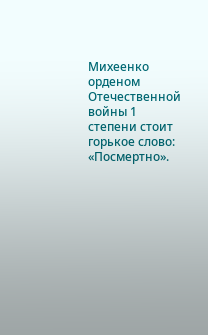Михеенко орденом Отечественной войны 1 степени стоит горькое слово: «Посмертно».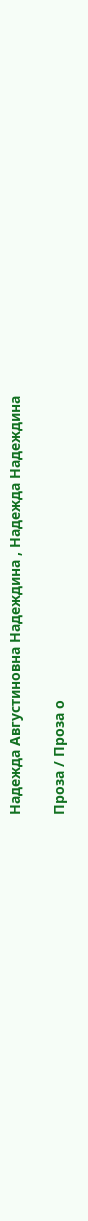Надежда Августиновна Надеждина , Надежда Надеждина

Проза / Проза о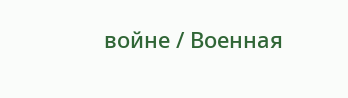войне / Военная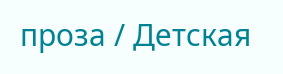проза / Детская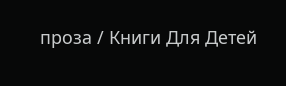проза / Книги Для Детей